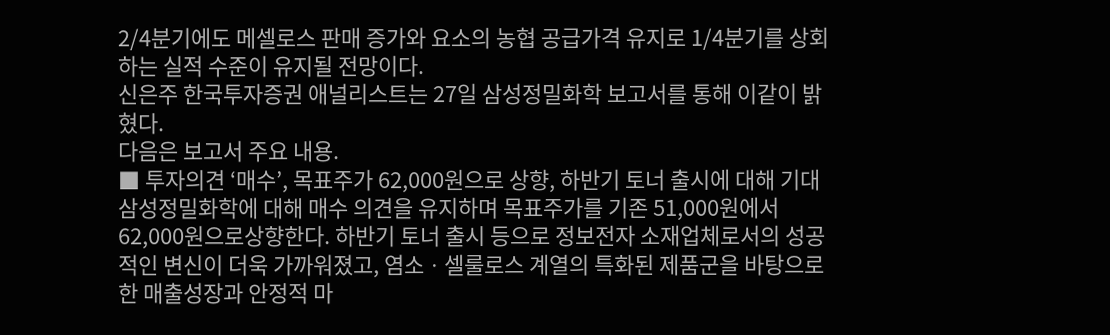2/4분기에도 메셀로스 판매 증가와 요소의 농협 공급가격 유지로 1/4분기를 상회하는 실적 수준이 유지될 전망이다.
신은주 한국투자증권 애널리스트는 27일 삼성정밀화학 보고서를 통해 이같이 밝혔다.
다음은 보고서 주요 내용.
■ 투자의견 ‘매수’, 목표주가 62,000원으로 상향, 하반기 토너 출시에 대해 기대
삼성정밀화학에 대해 매수 의견을 유지하며 목표주가를 기존 51,000원에서 62,000원으로상향한다. 하반기 토너 출시 등으로 정보전자 소재업체로서의 성공적인 변신이 더욱 가까워졌고, 염소ㆍ셀룰로스 계열의 특화된 제품군을 바탕으로 한 매출성장과 안정적 마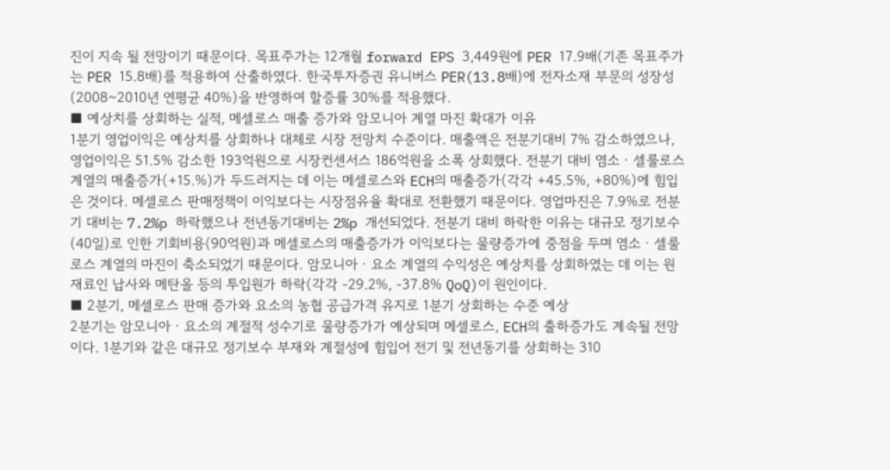진이 지속 될 전망이기 때문이다. 목표주가는 12개월 forward EPS 3,449원에 PER 17.9배(기존 목표주가는 PER 15.8배)를 적용하여 산출하였다. 한국투자증권 유니버스 PER(13.8배)에 전자소재 부문의 성장성(2008~2010년 연평균 40%)을 반영하여 할증률 30%를 적용했다.
■ 예상치를 상회하는 실적, 메셀로스 매출 증가와 암모니아 계열 마진 확대가 이유
1분기 영업이익은 예상치를 상회하나 대체로 시장 전망치 수준이다. 매출액은 전분기대비 7% 감소하였으나, 영업이익은 51.5% 감소한 193억원으로 시장컨센서스 186억원을 소폭 상회했다. 전분기 대비 염소ㆍ셀룰로스 계열의 매출증가(+15.%)가 두드러지는 데 이는 메셀로스와 ECH의 매출증가(각각 +45.5%, +80%)에 힘입은 것이다. 메셀로스 판매정책이 이익보다는 시장점유율 확대로 전환했기 때문이다. 영업마진은 7.9%로 전분기 대비는 7.2%p 하락했으나 전년동기대비는 2%p 개선되었다. 전분기 대비 하락한 이유는 대규모 정기보수(40일)로 인한 기회비용(90억원)과 메셀로스의 매출증가가 이익보다는 물량증가에 중점을 두며 염소ㆍ셀룰로스 계열의 마진이 축소되었기 때문이다. 암모니아ㆍ요소 계열의 수익성은 예상치를 상회하였는 데 이는 원재료인 납사와 메탄올 등의 투입원가 하락(각각 -29.2%, -37.8% QoQ)이 원인이다.
■ 2분기, 메셀로스 판매 증가와 요소의 농협 공급가격 유지로 1분기 상회하는 수준 예상
2분기는 암모니아ㆍ요소의 계절적 성수기로 물량증가가 예상되며 메셀로스, ECH의 출하증가도 계속될 전망이다. 1분기와 같은 대규모 정기보수 부재와 계절성에 힘입어 전기 및 전년동기를 상회하는 310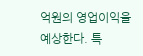억원의 영업이익을 예상한다. 특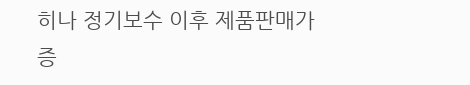히나 정기보수 이후 제품판매가 증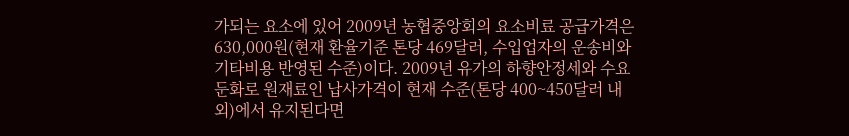가되는 요소에 있어 2009년 농협중앙회의 요소비료 공급가격은 630,000원(현재 환율기준 톤당 469달러, 수입업자의 운송비와 기타비용 반영된 수준)이다. 2009년 유가의 하향안정세와 수요둔화로 원재료인 납사가격이 현재 수준(톤당 400~450달러 내외)에서 유지된다면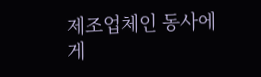제조업체인 동사에게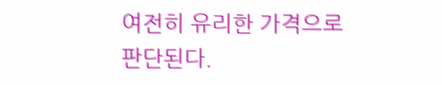여전히 유리한 가격으로 판단된다.